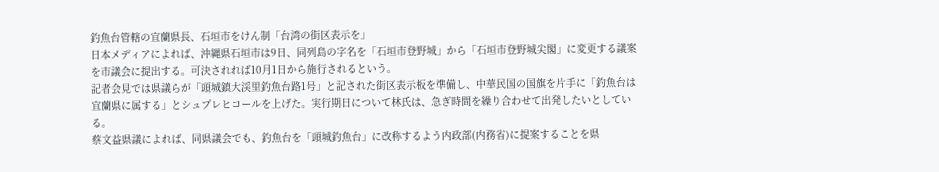釣魚台管轄の宜蘭県長、石垣市をけん制「台湾の街区表示を」
日本メディアによれば、沖縄県石垣市は9日、同列島の字名を「石垣市登野城」から「石垣市登野城尖閣」に変更する議案を市議会に提出する。可決されれば10月1日から施行されるという。
記者会見では県議らが「頭城鎮大渓里釣魚台路1号」と記された街区表示板を準備し、中華民国の国旗を片手に「釣魚台は宜蘭県に属する」とシュプレヒコールを上げた。実行期日について林氏は、急ぎ時間を繰り合わせて出発したいとしている。
蔡文益県議によれば、同県議会でも、釣魚台を「頭城釣魚台」に改称するよう内政部(内務省)に提案することを県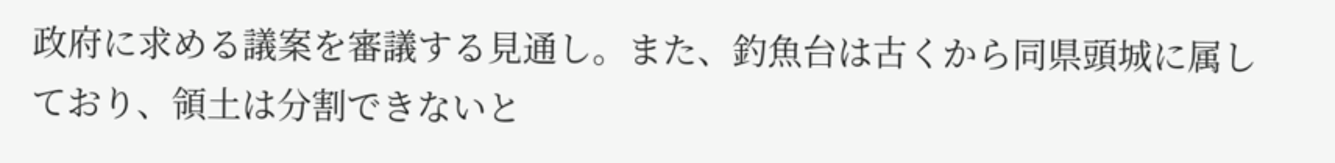政府に求める議案を審議する見通し。また、釣魚台は古くから同県頭城に属しており、領土は分割できないと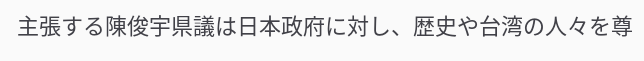主張する陳俊宇県議は日本政府に対し、歴史や台湾の人々を尊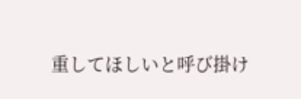重してほしいと呼び掛け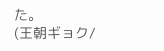た。
(王朝ギョク/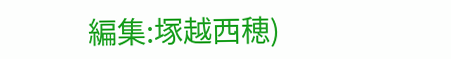編集:塚越西穂)